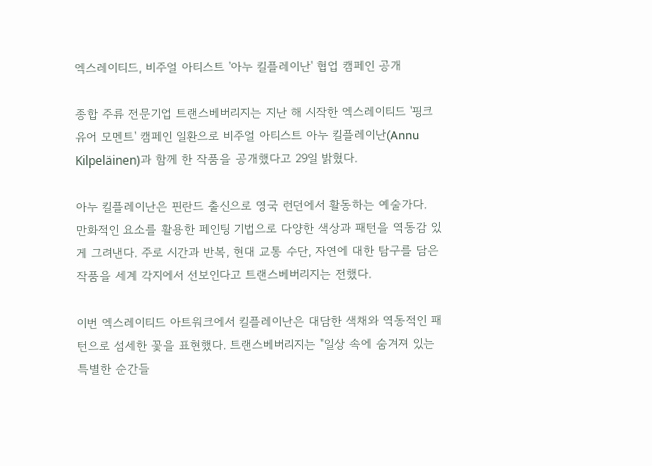엑스레이티드, 비주얼 아티스트 '아누 킬플레이난' 협업 캠페인 공개

종합 주류 전문기업 트랜스베버리지는 지난 해 시작한 엑스레이티드 '핑크 유어 모멘트' 캠페인 일환으로 비주얼 아티스트 아누 킬플레이난(Annu Kilpeläinen)과 함께 한 작품을 공개했다고 29일 밝혔다.

아누 킬플레이난은 핀란드 출신으로 영국 런던에서 활동하는 예술가다. 만화적인 요소를 활용한 페인팅 기법으로 다양한 색상과 패턴을 역동감 있게 그려낸다. 주로 시간과 반복, 현대 교통 수단, 자연에 대한 탐구를 담은 작품을 세계 각지에서 선보인다고 트랜스베버리지는 전했다.

이번 엑스레이티드 아트워크에서 킬플레이난은 대담한 색채와 역동적인 패턴으로 섬세한 꽃을 표현했다. 트랜스베버리지는 "일상 속에 숨겨져 있는 특별한 순간들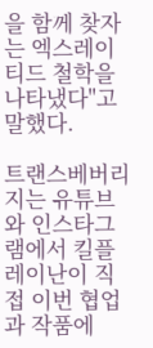을 함께 찾자는 엑스레이티드 철학을 나타냈다"고 말했다.

트랜스베버리지는 유튜브와 인스타그램에서 킬플레이난이 직접 이번 협업과 작품에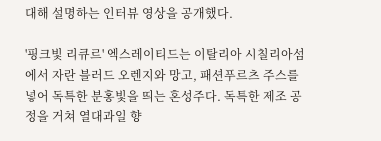대해 설명하는 인터뷰 영상을 공개했다.

'핑크빛 리큐르' 엑스레이티드는 이탈리아 시칠리아섬에서 자란 블러드 오렌지와 망고, 패션푸르츠 주스를 넣어 독특한 분홍빛을 띄는 혼성주다. 독특한 제조 공정을 거쳐 열대과일 향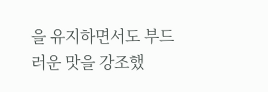을 유지하면서도 부드러운 맛을 강조했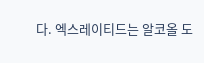다. 엑스레이티드는 알코올 도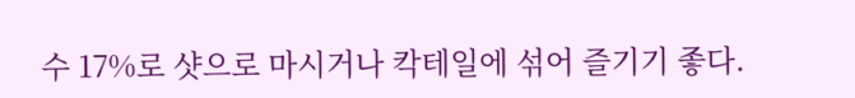수 17%로 샷으로 마시거나 칵테일에 섞어 즐기기 좋다.